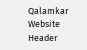Qalamkar Website Header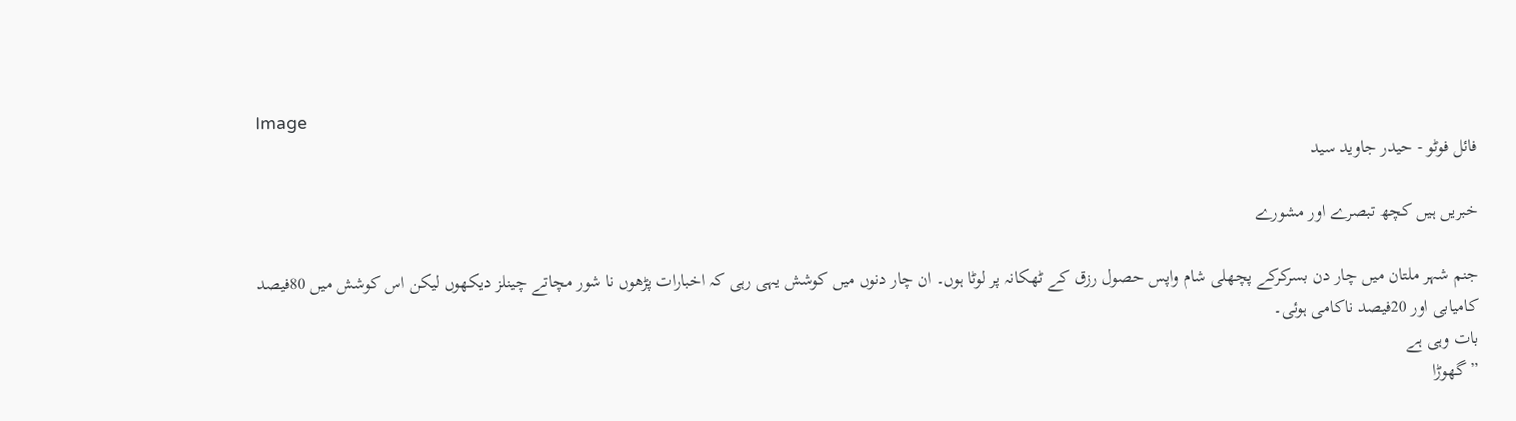Image
فائل فوٹو - حیدر جاوید سید

خبریں ہیں کچھ تبصرے اور مشورے

جنم شہر ملتان میں چار دن بسرکرکے پچھلی شام واپس حصول رزق کے ٹھکانہ پر لوٹا ہوں۔ ان چار دنوں میں کوشش یہی رہی کہ اخبارات پڑھوں نا شور مچاتے چینلز دیکھوں لیکن اس کوشش میں 80فیصد کامیابی اور 20فیصد ناکامی ہوئی۔
بات وہی ہے
” گھوڑا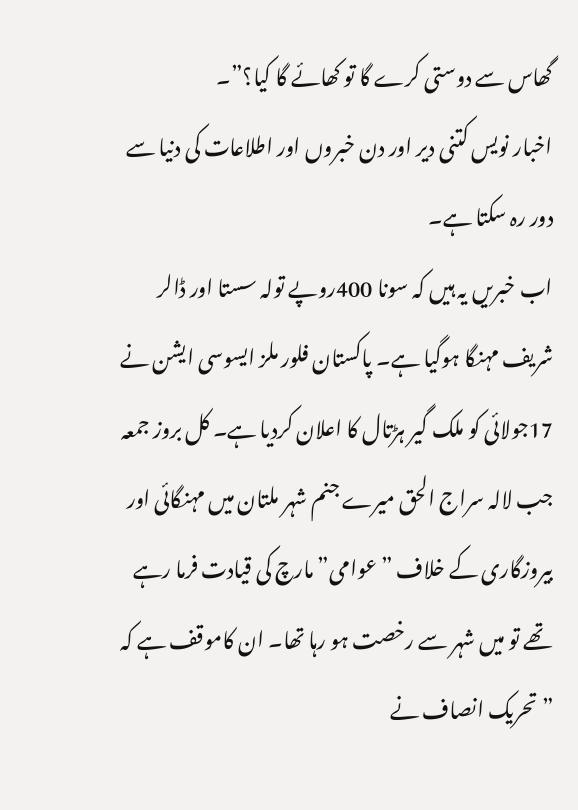گھاس سے دوستی کرے گا تو کھائے گا کیا؟”۔
اخبار نویس کتنی دیر اور دن خبروں اور اطلاعات کی دنیا سے دور رہ سکتا ہے۔
اب خبریں یہ ہیں کہ سونا 400روپے تولہ سستا اور ڈالر شریف مہنگا ہوگیا ہے۔ پاکستان فلور ملز ایسوسی ایشن نے 17جولائی کو ملک گیر ہڑتال کا اعلان کردیا ہے۔ کل بروز جمعہ جب لالہ سراج الحق میرے جنم شہر ملتان میں مہنگائی اور بیروزگاری کے خلاف ” عوامی” مارچ کی قیادت فرما رہے تھے تو میں شہر سے رخصت ہو رہا تھا۔ ان کاموقف ہے کہ
” تحریک انصاف نے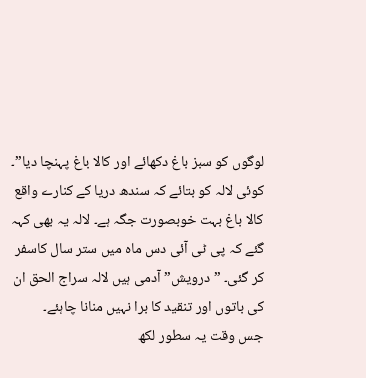لوگوں کو سبز باغ دکھائے اور کالا باغ پہنچا دیا”۔
کوئی لالہ کو بتائے کہ سندھ دریا کے کنارے واقع کالا باغ بہت خوبصورت جگہ ہے۔ لالہ یہ بھی کہہ گئے کہ پی ٹی آئی دس ماہ میں ستر سال کاسفر کر گئی۔ ” درویش” آدمی ہیں لالہ سراج الحق ان کی باتوں اور تنقید کا برا نہیں منانا چاہئے۔
جس وقت یہ سطور لکھ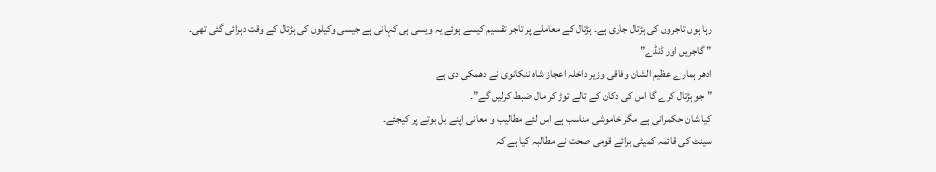رہا ہوں تاجروں کی ہڑتال جاری ہے۔ ہڑتال کے معاملے پر تاجر تقسیم کیسے ہوئے یہ ویسی ہی کہانی ہے جیسی وکیلوں کی ہڑتال کے وقت دہرائی گئی تھی۔
” گاجریں اور ڈنڈے”
ادھر ہمارے عظیم الشان وفاقی وزیر داخلہ اعجاز شاہ ننکانوی نے دھمکی دی ہے
” جو ہڑتال کرے گا اس کی دکان کے تالے توڑ کر مال ضبط کرلیں گے”۔
کیا شان حکمرانی ہے مگر خاموشی مناسب ہے اس لئے مطالیب و معانی اپنے بل بوتے پر کیجئے۔
سینٹ کی قائمہ کمیٹی برائے قومی صحت نے مطالبہ کیا ہے کہ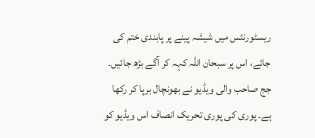ریسٹورنٹس میں شیشہ پینے پر پابندی ختم کی جائے، اس پر سبحان اللہ کہہ کر آگے بڑھ جائیں۔
جج صاحب والی ویڈیو نے بھونچال برپا کر رکھا ہے۔ پوری کی پوری تحریک انصاف اس ویڈیو کو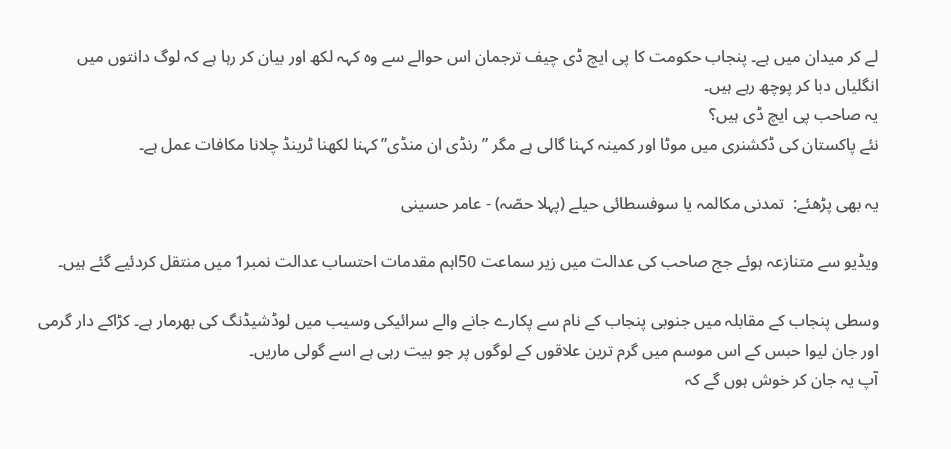لے کر میدان میں ہے۔ پنجاب حکومت کا پی ایچ ڈی چیف ترجمان اس حوالے سے وہ کہہ لکھ اور بیان کر رہا ہے کہ لوگ دانتوں میں انگلیاں دبا کر پوچھ رہے ہیں۔
یہ صاحب پی ایچ ڈی ہیں؟
نئے پاکستان کی ڈکشنری میں موٹا اور کمینہ کہنا گالی ہے مگر ” رنڈی ان منڈی” کہنا لکھنا ٹرینڈ چلانا مکافات عمل ہے۔

یہ بھی پڑھئے:  تمدنی مکالمہ یا سوفسطائی حیلے (پہلا حصّہ) - عامر حسینی

ویڈیو سے متنازعہ ہوئے جج صاحب کی عدالت میں زیر سماعت 50اہم مقدمات احتساب عدالت نمبر1 میں منتقل کردئیے گئے ہیں۔

وسطی پنجاب کے مقابلہ میں جنوبی پنجاب کے نام سے پکارے جانے والے سرائیکی وسیب میں لوڈشیڈنگ کی بھرمار ہے۔ کڑاکے دار گرمی اور جان لیوا حبس کے اس موسم میں گرم ترین علاقوں کے لوگوں پر جو بیت رہی ہے اسے گولی ماریں۔
آپ یہ جان کر خوش ہوں گے کہ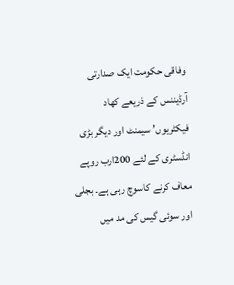وفاقی حکومت ایک صدارتی آرڈیننس کے ذریعے کھاد فیکٹریوں’ سیمنٹ اور دیگر بڑی انڈسٹری کے لئے 200ارب روپے معاف کرنے کاسوچ رہی ہے۔ بجلی اور سوئی گیس کی مد میں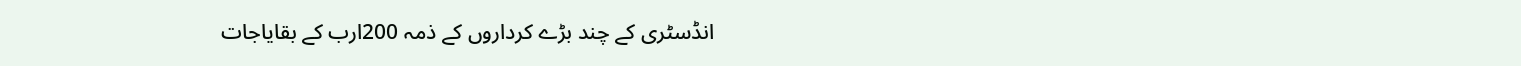انڈسٹری کے چند بڑے کرداروں کے ذمہ 200ارب کے بقایاجات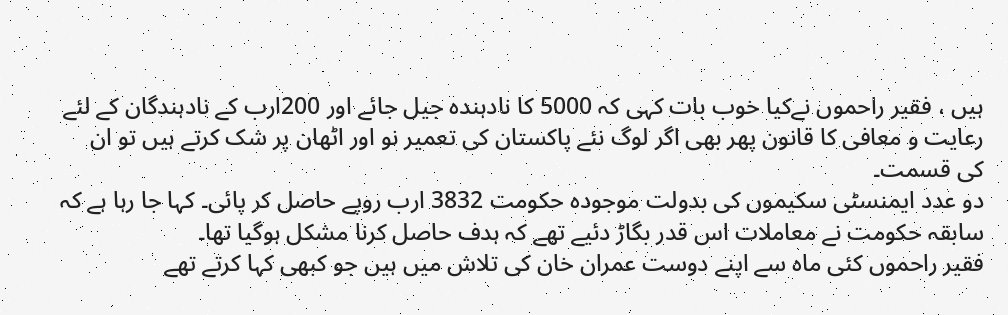ہیں ، فقیر راحموں نےکیا خوب بات کہی کہ 5000 کا نادہندہ جیل جائے اور 200ارب کے نادہندگان کے لئے رعایت و معافی کا قانون پھر بھی اگر لوگ نئے پاکستان کی تعمیر نو اور اٹھان پر شک کرتے ہیں تو ان کی قسمت۔
دو عدد ایمنسٹی سکیموں کی بدولت موجودہ حکومت 3832 ارب روپے حاصل کر پائی۔ کہا جا رہا ہے کہ سابقہ حکومت نے معاملات اس قدر بگاڑ دئیے تھے کہ ہدف حاصل کرنا مشکل ہوگیا تھا۔
فقیر راحموں کئی ماہ سے اپنے دوست عمران خان کی تلاش میں ہیں جو کبھی کہا کرتے تھے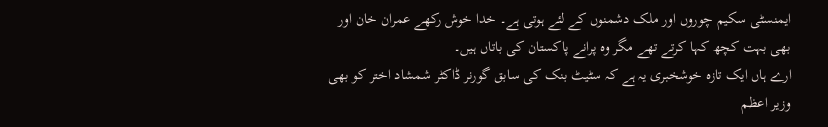ایمنسٹی سکیم چوروں اور ملک دشمنوں کے لئے ہوتی ہے۔ خدا خوش رکھے عمران خان اور بھی بہت کچھ کہا کرتے تھے مگر وہ پرانے پاکستان کی باتاں ہیں۔
ارے ہاں ایک تازہ خوشخبری یہ ہے کہ سٹیٹ بنک کی سابق گورنر ڈاکٹر شمشاد اختر کو بھی وزیر اعظم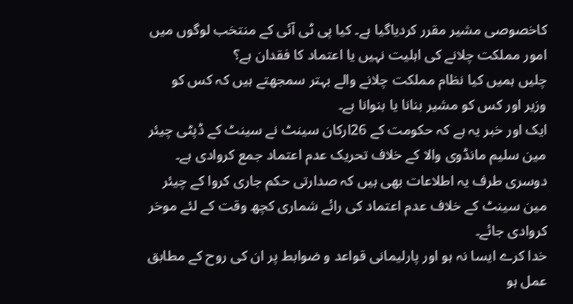کاخصوصی مشیر مقرر کردیاگیا ہے۔ کیا پی ٹی آئی کے منتخب لوگوں میں امور مملکت چلانے کی اہلیت نہیں یا اعتماد کا فقدان ہے؟
چلیں ہمیں کیا نظام مملکت چلانے والے بہتر سمجھتے ہیں کہ کس کو وزیر اور کس کو مشیر بنانا یا بنوانا ہے۔
ایک اور خبر یہ ہے کہ حکومت کے 26ارکان سینٹ نے سینٹ کے ڈپٹی چیئر مین سلیم مانڈوی والا کے خلاف تحریک عدم اعتماد جمع کروادی ہے۔ دوسری طرف یہ اطلاعات بھی ہیں کہ صدارتی حکم جاری کروا کے چیئر مین سینٹ کے خلاف عدم اعتماد کی رائے شماری کچھ وقت کے لئے موخر کروادی جائے۔
خدا کرے ایسا نہ ہو اور پارلیمانی قواعد و ضوابط پر ان کی روح کے مطابق عمل ہو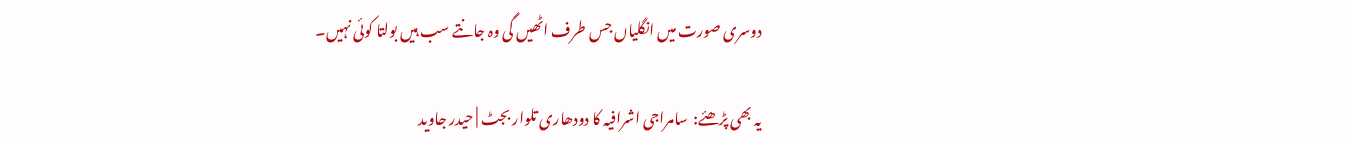دوسری صورت میں انگلیاں جس طرف اٹھیں گی وہ جانتے سب ہیں بولتا کوئی نہیں۔

یہ بھی پڑھئے:  سامراجی اشرافیہ کا دودھاری تلوار بجٹ | حیدر جاوید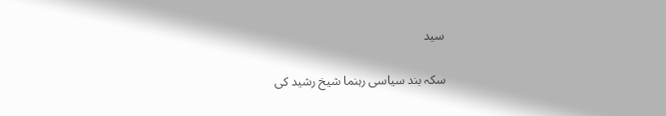سید

سکہ بند سیاسی رہنما شیخ رشید کی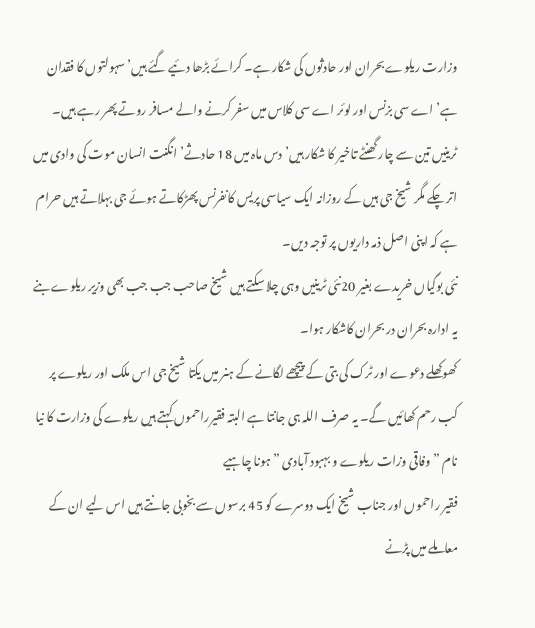وزارت ریلوے بحران اور حادثوں کی شکار ہے۔ کرائے بڑھا دئیے گئے ہیں’ سہولتوں کا فقدان ہے’ اے سی بزنس اور لوئر اے سی کلاس میں سفر کرنے والے مسافر روتے پھر رہے ہیں۔ ٹرینیں تین سے چار گھنٹے تاخیر کا شکار ہیں’ دس ماہ میں 18 حادثے’ انگنت انسان موت کی وادی میں اتر چکے مگر شیخ جی ہیں کے روزانہ ایک سیاسی پریس کانفرنس پھڑکاتے ہوئے جی بہلاتے ہیں حرام ہے کہ اپنی اصل ذمہ داریوں پر توجہ دیں۔
نئی بوگیاں خریدے بغیر 20نئی ٹرینیں وہی چلا سکتے ہیں شیخ صاحب جب جب بھی وزیر ریلوے بنے یہ ادارہ بحران در بحران کاشکار ہوا۔
کھوکھلے دعوے اور ٹرک کی بتی کے پیچھے لگانے کے ہنر میں یکتا شیخ جی اس ملک اور ریلوے پر کب رحم کھائیں گے۔ یہ صرف اللہ ہی جانتا ہے البتہ فقیرراحموں کہتے ہیں ریلوے کی وزارت کا نیا نام ” وفاقی وزات ریلوے و بہبود آبادی ” ہونا چاہیے
فقیر راحموں اور جناب شیخ ایک دوسرے کو 45 برسوں سے بخوبی جانتے ہیں اس لیے ان کے معاملے میں پڑنے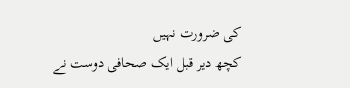کی ضرورت نہیں
کچھ دیر قبل ایک صحافی دوست نے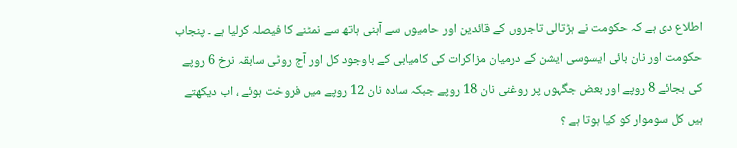اطلاع دی ہے کہ حکومت نے ہڑتالی تاجروں کے قائدین اور حامیوں سے آہنی ہاتھ سے نمٹنے کا فیصلہ کرلیا ہے ۔ پنجاب حکومت اور نان بائی ایسوسی ایشن کے درمیان مزاکرات کی کامیابی کے باوجود کل اور آج روٹی سابقہ نرخ 6 روپے کی بجائے 8 روپے اور بعض جگہوں پر روغنی نان 18 روپے جبکہ سادہ نان 12 روپے میں فروخت ہوئے ، اب دیکھتے ہیں کل سوموار کو کیا ہوتا ہے ؟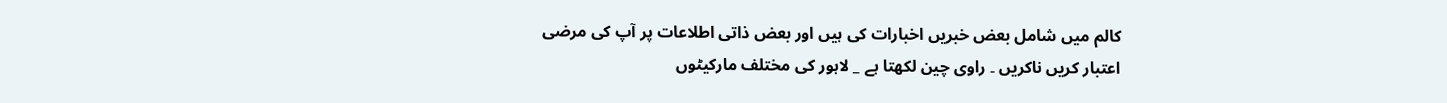کالم میں شامل بعض خبریں اخبارات کی ہیں اور بعض ذاتی اطلاعات پر آپ کی مرضی اعتبار کریں ناکریں ۔ راوی چین لکھتا ہے _ لاہور کی مختلف مارکیٹوں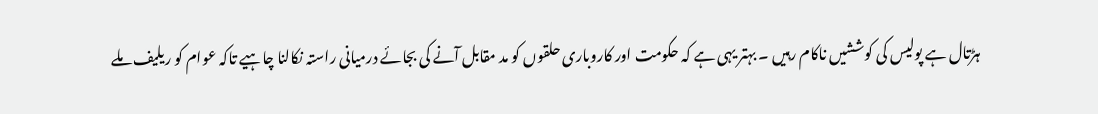ہڑتال ہے پولیس کی کوششیں ناکام رہیں ۔ بہتر یہی ہے کہ حکومت اور کاروباری حلقوں کو مد مقابل آنے کی بجائے درمیانی راستہ نکالنا چاہیے تاکہ عوام کو ریلیف ملے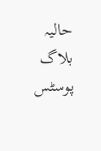حالیہ بلاگ پوسٹس